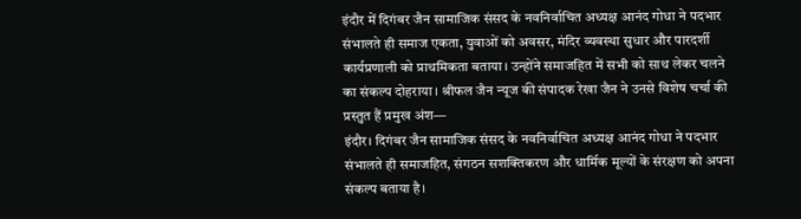इंदौर में दिगंबर जैन सामाजिक संसद के नवनिर्वाचित अध्यक्ष आनंद गोधा ने पदभार संभालते ही समाज एकता, युवाओं को अवसर, मंदिर व्यवस्था सुधार और पारदर्शी कार्यप्रणाली को प्राथमिकता बताया। उन्होंने समाजहित में सभी को साथ लेकर चलने का संकल्प दोहराया। श्रीफल जैन न्यूज की संपादक रेखा जैन ने उनसे विशेष चर्चा की प्रस्तुत हैं प्रमुख अंश—
इंदौर। दिगंबर जैन सामाजिक संसद के नवनिर्वाचित अध्यक्ष आनंद गोधा ने पदभार संभालते ही समाजहित, संगठन सशक्तिकरण और धार्मिक मूल्यों के संरक्षण को अपना संकल्प बताया है।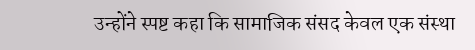उन्होंने स्पष्ट कहा कि सामाजिक संसद केवल एक संस्था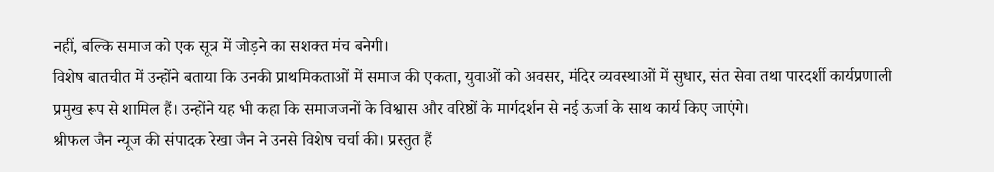नहीं, बल्कि समाज को एक सूत्र में जोड़ने का सशक्त मंच बनेगी।
विशेष बातचीत में उन्होंने बताया कि उनकी प्राथमिकताओं में समाज की एकता, युवाओं को अवसर, मंदिर व्यवस्थाओं में सुधार, संत सेवा तथा पारदर्शी कार्यप्रणाली प्रमुख रूप से शामिल हैं। उन्होंने यह भी कहा कि समाजजनों के विश्वास और वरिष्ठों के मार्गदर्शन से नई ऊर्जा के साथ कार्य किए जाएंगे।
श्रीफल जैन न्यूज की संपादक रेखा जैन ने उनसे विशेष चर्चा की। प्रस्तुत हैं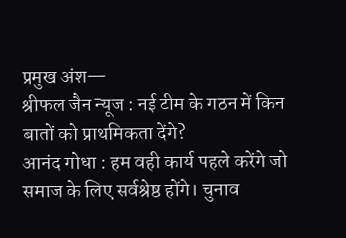प्रमुख अंश—
श्रीफल जैन न्यूज : नई टीम के गठन में किन बातों को प्राथमिकता देंगे?
आनंद गोधा : हम वही कार्य पहले करेंगे जो समाज के लिए सर्वश्रेष्ठ होंगे। चुनाव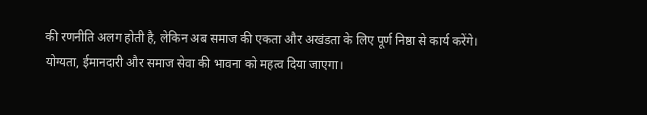की रणनीति अलग होती है, लेकिन अब समाज की एकता और अखंडता के लिए पूर्ण निष्ठा से कार्य करेंगे। योग्यता, ईमानदारी और समाज सेवा की भावना को महत्व दिया जाएगा।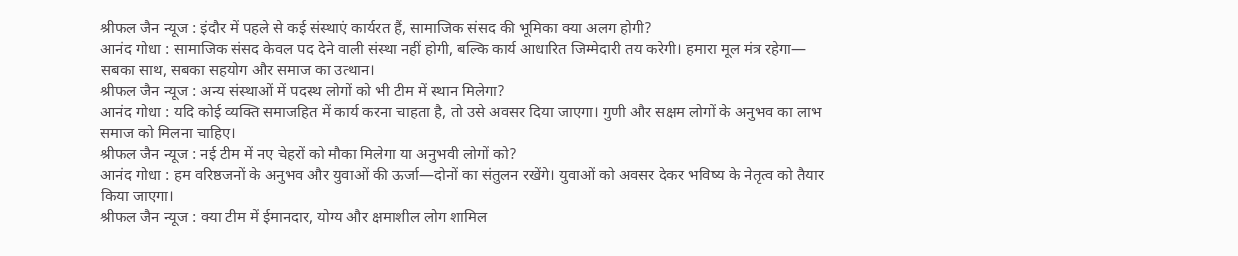श्रीफल जैन न्यूज : इंदौर में पहले से कई संस्थाएं कार्यरत हैं, सामाजिक संसद की भूमिका क्या अलग होगी?
आनंद गोधा : सामाजिक संसद केवल पद देने वाली संस्था नहीं होगी, बल्कि कार्य आधारित जिम्मेदारी तय करेगी। हमारा मूल मंत्र रहेगा— सबका साथ, सबका सहयोग और समाज का उत्थान।
श्रीफल जैन न्यूज : अन्य संस्थाओं में पदस्थ लोगों को भी टीम में स्थान मिलेगा?
आनंद गोधा : यदि कोई व्यक्ति समाजहित में कार्य करना चाहता है, तो उसे अवसर दिया जाएगा। गुणी और सक्षम लोगों के अनुभव का लाभ समाज को मिलना चाहिए।
श्रीफल जैन न्यूज : नई टीम में नए चेहरों को मौका मिलेगा या अनुभवी लोगों को?
आनंद गोधा : हम वरिष्ठजनों के अनुभव और युवाओं की ऊर्जा—दोनों का संतुलन रखेंगे। युवाओं को अवसर देकर भविष्य के नेतृत्व को तैयार किया जाएगा।
श्रीफल जैन न्यूज : क्या टीम में ईमानदार, योग्य और क्षमाशील लोग शामिल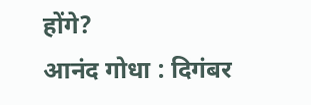होंगे?
आनंद गोधा : दिगंबर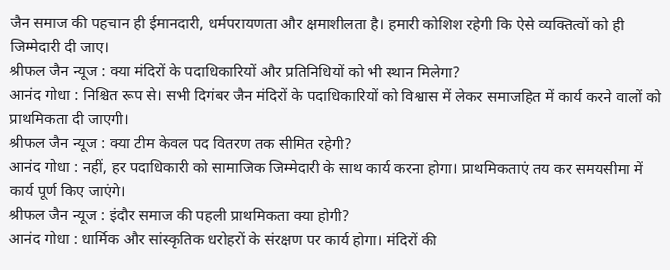जैन समाज की पहचान ही ईमानदारी, धर्मपरायणता और क्षमाशीलता है। हमारी कोशिश रहेगी कि ऐसे व्यक्तित्वों को ही जिम्मेदारी दी जाए।
श्रीफल जैन न्यूज : क्या मंदिरों के पदाधिकारियों और प्रतिनिधियों को भी स्थान मिलेगा?
आनंद गोधा : निश्चित रूप से। सभी दिगंबर जैन मंदिरों के पदाधिकारियों को विश्वास में लेकर समाजहित में कार्य करने वालों को प्राथमिकता दी जाएगी।
श्रीफल जैन न्यूज : क्या टीम केवल पद वितरण तक सीमित रहेगी?
आनंद गोधा : नहीं, हर पदाधिकारी को सामाजिक जिम्मेदारी के साथ कार्य करना होगा। प्राथमिकताएं तय कर समयसीमा में कार्य पूर्ण किए जाएंगे।
श्रीफल जैन न्यूज : इंदौर समाज की पहली प्राथमिकता क्या होगी?
आनंद गोधा : धार्मिक और सांस्कृतिक धरोहरों के संरक्षण पर कार्य होगा। मंदिरों की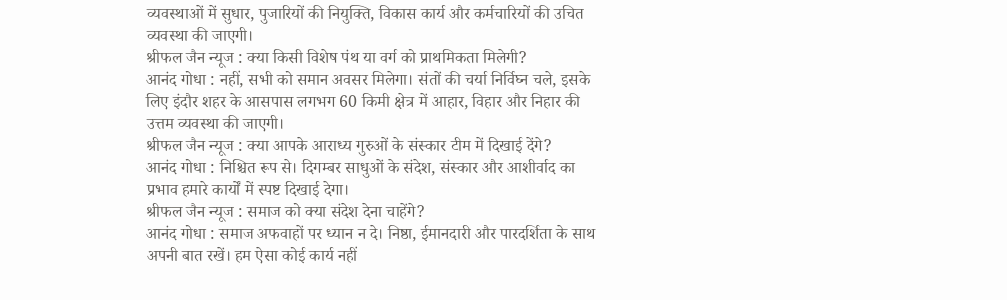व्यवस्थाओं में सुधार, पुजारियों की नियुक्ति, विकास कार्य और कर्मचारियों की उचित व्यवस्था की जाएगी।
श्रीफल जैन न्यूज : क्या किसी विशेष पंथ या वर्ग को प्राथमिकता मिलेगी?
आनंद गोधा : नहीं, सभी को समान अवसर मिलेगा। संतों की चर्या निर्विघ्न चले, इसके लिए इंदौर शहर के आसपास लगभग 60 किमी क्षेत्र में आहार, विहार और निहार की उत्तम व्यवस्था की जाएगी।
श्रीफल जैन न्यूज : क्या आपके आराध्य गुरुओं के संस्कार टीम में दिखाई देंगे?
आनंद गोधा : निश्चित रूप से। दिगम्बर साधुओं के संदेश, संस्कार और आशीर्वाद का प्रभाव हमारे कार्यों में स्पष्ट दिखाई देगा।
श्रीफल जैन न्यूज : समाज को क्या संदेश देना चाहेंगे?
आनंद गोधा : समाज अफवाहों पर ध्यान न दे। निष्ठा, ईमानदारी और पारदर्शिता के साथ अपनी बात रखें। हम ऐसा कोई कार्य नहीं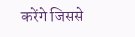करेंगे जिससे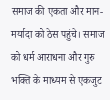समाज की एकता और मान-मर्यादा को ठेस पहुंचे। समाज को धर्म आराधना और गुरु भक्ति के माध्यम से एकजुट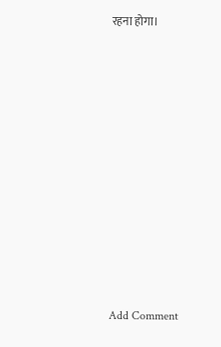रहना होगा।













Add Comment